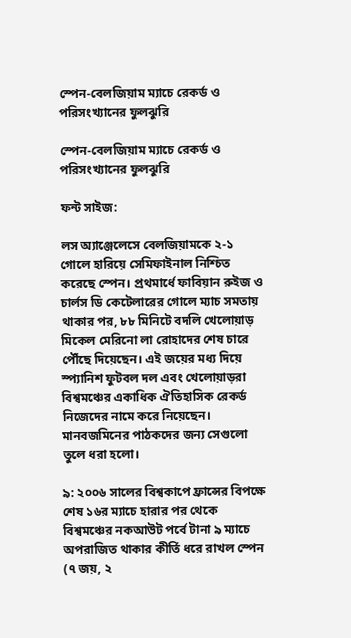স্পেন-বেলজিয়াম ম্যাচে রেকর্ড ও পরিসংখ্যানের ফুলঝুরি

স্পেন-বেলজিয়াম ম্যাচে রেকর্ড ও পরিসংখ্যানের ফুলঝুরি

ফন্ট সাইজ:

লস অ্যাঞ্জেলেসে বেলজিয়ামকে ২-১ গোলে হারিয়ে সেমিফাইনাল নিশ্চিত করেছে স্পেন। প্রথমার্ধে ফাবিয়ান রুইজ ও চার্লস ডি কেটেলারের গোলে ম্যাচ সমতায় থাকার পর, ৮৮ মিনিটে বদলি খেলোয়াড় মিকেল মেরিনো লা রোহাদের শেষ চারে পৌঁছে দিয়েছেন। এই জয়ের মধ্য দিয়ে স্প্যানিশ ফুটবল দল এবং খেলোয়াড়রা বিশ্বমঞ্চের একাধিক ঐতিহাসিক রেকর্ড নিজেদের নামে করে নিয়েছেন। মানবজমিনের পাঠকদের জন্য সেগুলো তুলে ধরা হলো।

৯: ২০০৬ সালের বিশ্বকাপে ফ্রান্সের বিপক্ষে শেষ ১৬র ম্যাচে হারার পর থেকে বিশ্বমঞ্চের নকআউট পর্বে টানা ৯ ম্যাচে অপরাজিত থাকার কীর্তি ধরে রাখল স্পেন (৭ জয়, ২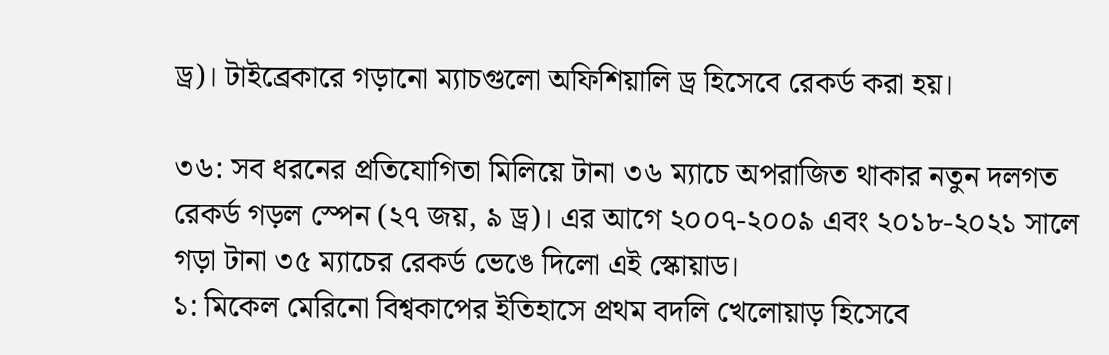ড্র)। টাইব্রেকারে গড়ানো ম্যাচগুলো অফিশিয়ালি ড্র হিসেবে রেকর্ড করা হয়।

৩৬: সব ধরনের প্রতিযোগিতা মিলিয়ে টানা ৩৬ ম্যাচে অপরাজিত থাকার নতুন দলগত রেকর্ড গড়ল স্পেন (২৭ জয়, ৯ ড্র)। এর আগে ২০০৭-২০০৯ এবং ২০১৮-২০২১ সালে গড়া টানা ৩৫ ম্যাচের রেকর্ড ভেঙে দিলো এই স্কোয়াড।
১: মিকেল মেরিনো বিশ্বকাপের ইতিহাসে প্রথম বদলি খেলোয়াড় হিসেবে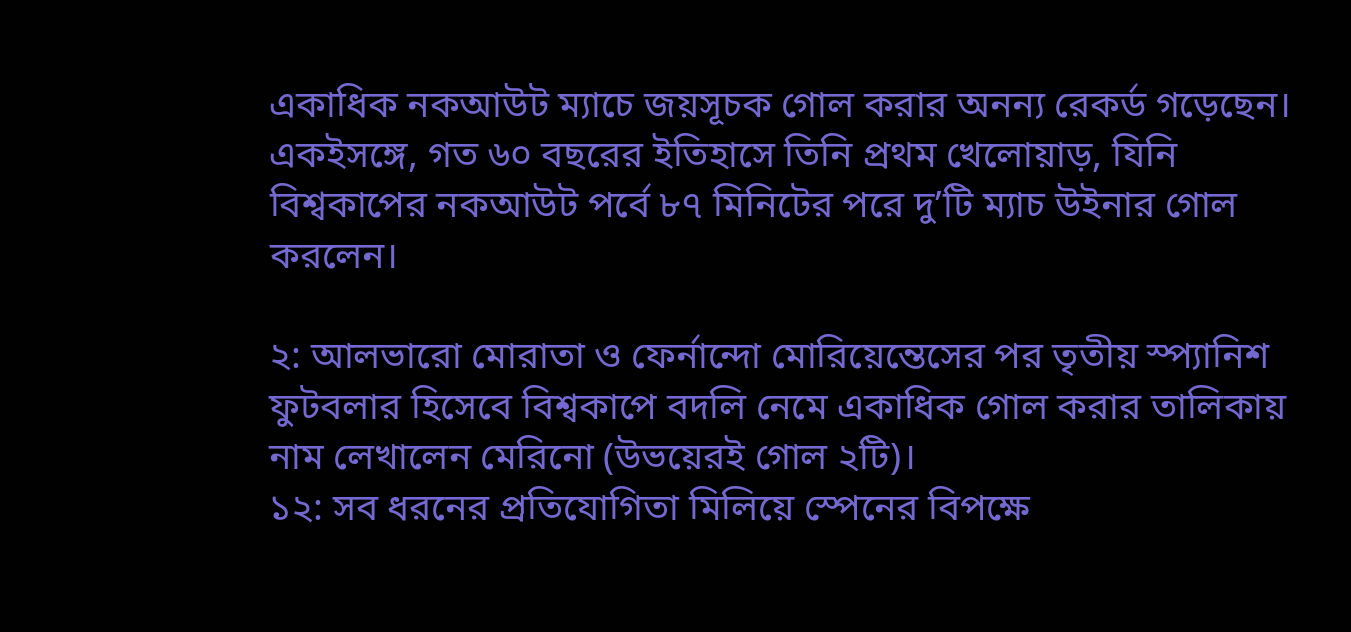একাধিক নকআউট ম্যাচে জয়সূচক গোল করার অনন্য রেকর্ড গড়েছেন। একইসঙ্গে, গত ৬০ বছরের ইতিহাসে তিনি প্রথম খেলোয়াড়, যিনি বিশ্বকাপের নকআউট পর্বে ৮৭ মিনিটের পরে দু’টি ম্যাচ উইনার গোল করলেন।

২: আলভারো মোরাতা ও ফের্নান্দো মোরিয়েন্তেসের পর তৃতীয় স্প্যানিশ ফুটবলার হিসেবে বিশ্বকাপে বদলি নেমে একাধিক গোল করার তালিকায় নাম লেখালেন মেরিনো (উভয়েরই গোল ২টি)।
১২: সব ধরনের প্রতিযোগিতা মিলিয়ে স্পেনের বিপক্ষে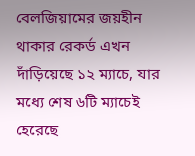বেলজিয়ামের জয়হীন থাকার রেকর্ড এখন দাঁড়িয়েছে ১২ ম্যাচে, যার মধ্যে শেষ ৬টি ম্যাচেই হেরেছে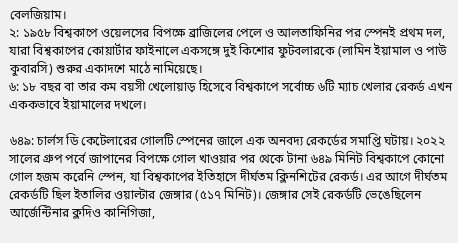বেলজিয়াম।
২: ১৯৫৮ বিশ্বকাপে ওয়েলসের বিপক্ষে ব্রাজিলের পেলে ও আলতাফিনির পর স্পেনই প্রথম দল, যারা বিশ্বকাপের কোয়ার্টার ফাইনালে একসঙ্গে দুই কিশোর ফুটবলারকে (লামিন ইয়ামাল ও পাউ কুবারসি) শুরুর একাদশে মাঠে নামিয়েছে।
৬: ১৮ বছর বা তার কম বয়সী খেলোয়াড় হিসেবে বিশ্বকাপে সর্বোচ্চ ৬টি ম্যাচ খেলার রেকর্ড এখন এককভাবে ইয়ামালের দখলে।

৬৪৯: চার্লস ডি কেটেলারের গোলটি স্পেনের জালে এক অনবদ্য রেকর্ডের সমাপ্তি ঘটায়। ২০২২ সালের গ্রুপ পর্বে জাপানের বিপক্ষে গোল খাওয়ার পর থেকে টানা ৬৪৯ মিনিট বিশ্বকাপে কোনো গোল হজম করেনি স্পেন, যা বিশ্বকাপের ইতিহাসে দীর্ঘতম ক্লিনশিটের রেকর্ড। এর আগে দীর্ঘতম রেকর্ডটি ছিল ইতালির ওয়াল্টার জেঙ্গার (৫১৭ মিনিট)। জেঙ্গার সেই রেকর্ডটি ভেঙেছিলেন আর্জেন্টিনার ক্লদিও কানিগিজা,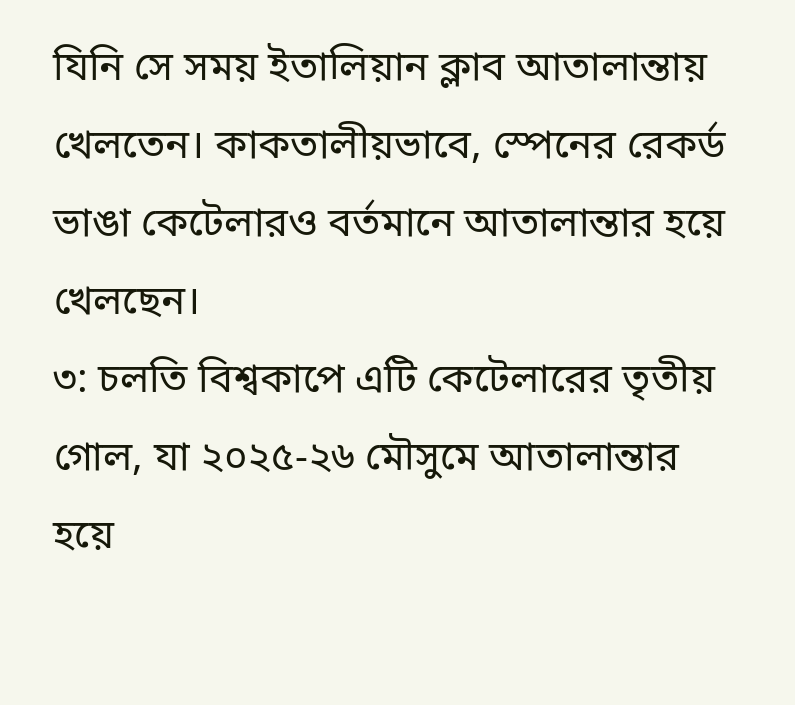যিনি সে সময় ইতালিয়ান ক্লাব আতালান্তায় খেলতেন। কাকতালীয়ভাবে, স্পেনের রেকর্ড ভাঙা কেটেলারও বর্তমানে আতালান্তার হয়ে খেলছেন।
৩: চলতি বিশ্বকাপে এটি কেটেলারের তৃতীয় গোল, যা ২০২৫-২৬ মৌসুমে আতালান্তার হয়ে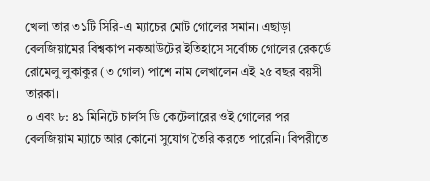খেলা তার ৩১টি সিরি-এ ম্যাচের মোট গোলের সমান। এছাড়া বেলজিয়ামের বিশ্বকাপ নকআউটের ইতিহাসে সর্বোচ্চ গোলের রেকর্ডে রোমেলু লুকাকুর (৩ গোল) পাশে নাম লেখালেন এই ২৫ বছর বয়সী তারকা।
০ এবং ৮: ৪১ মিনিটে চার্লস ডি কেটেলারের ওই গোলের পর বেলজিয়াম ম্যাচে আর কোনো সুযোগ তৈরি করতে পারেনি। বিপরীতে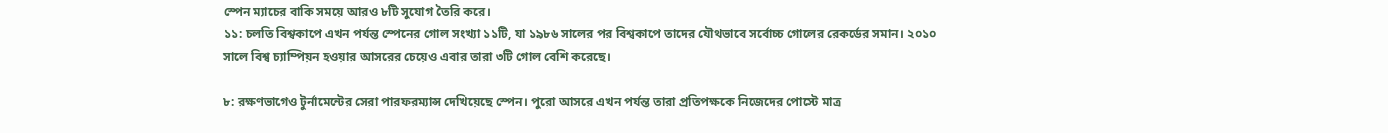স্পেন ম্যাচের বাকি সময়ে আরও ৮টি সুযোগ তৈরি করে।
১১: চলতি বিশ্বকাপে এখন পর্যন্ত স্পেনের গোল সংখ্যা ১১টি, যা ১৯৮৬ সালের পর বিশ্বকাপে তাদের যৌথভাবে সর্বোচ্চ গোলের রেকর্ডের সমান। ২০১০ সালে বিশ্ব চ্যাম্পিয়ন হওয়ার আসরের চেয়েও এবার তারা ৩টি গোল বেশি করেছে।

৮: রক্ষণভাগেও টুর্নামেন্টের সেরা পারফরম্যান্স দেখিয়েছে স্পেন। পুরো আসরে এখন পর্যন্ত তারা প্রতিপক্ষকে নিজেদের পোস্টে মাত্র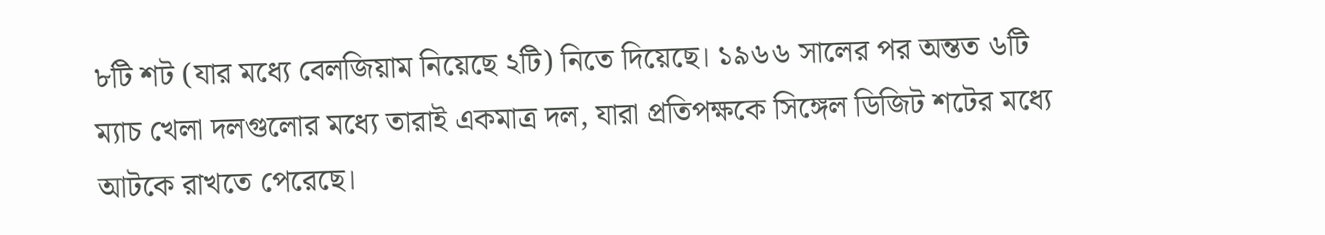৮টি শট (যার মধ্যে বেলজিয়াম নিয়েছে ২টি) নিতে দিয়েছে। ১৯৬৬ সালের পর অন্তত ৬টি ম্যাচ খেলা দলগুলোর মধ্যে তারাই একমাত্র দল, যারা প্রতিপক্ষকে সিঙ্গেল ডিজিট শটের মধ্যে আটকে রাখতে পেরেছে।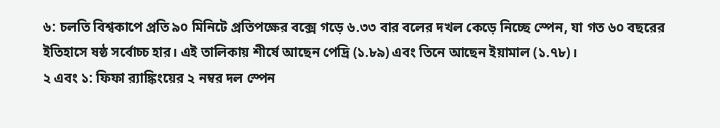৬: চলতি বিশ্বকাপে প্রতি ৯০ মিনিটে প্রতিপক্ষের বক্সে গড়ে ৬.৩৩ বার বলের দখল কেড়ে নিচ্ছে স্পেন, যা গত ৬০ বছরের ইতিহাসে ষষ্ঠ সর্বোচ্চ হার। এই তালিকায় শীর্ষে আছেন পেদ্রি (১.৮৯) এবং তিনে আছেন ইয়ামাল (১.৭৮)।
২ এবং ১: ফিফা র‌্যাঙ্কিংয়ের ২ নম্বর দল স্পেন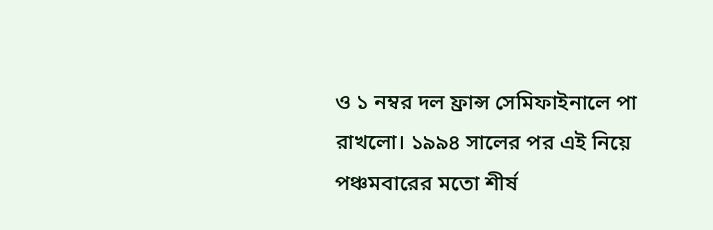ও ১ নম্বর দল ফ্রান্স সেমিফাইনালে পা রাখলো। ১৯৯৪ সালের পর এই নিয়ে পঞ্চমবারের মতো শীর্ষ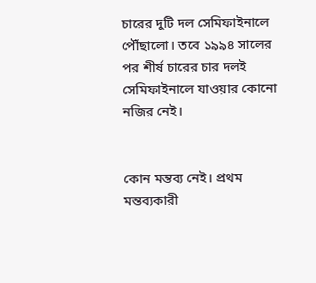চারের দুটি দল সেমিফাইনালে পৌঁছালো। তবে ১৯৯৪ সালের পর শীর্ষ চারের চার দলই সেমিফাইনালে যাওয়ার কোনো নজির নেই।


কোন মন্তব্য নেই। প্রথম মন্তব্যকারী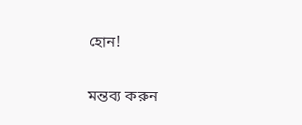হোন!

মন্তব্য করুন